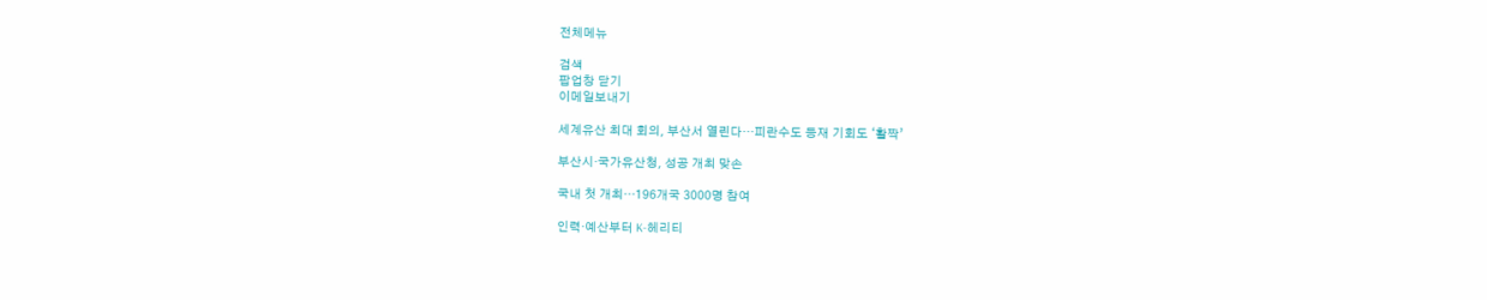전체메뉴

검색
팝업창 닫기
이메일보내기

세계유산 최대 회의, 부산서 열린다…피란수도 등재 기회도 ‘활짝’

부산시·국가유산청, 성공 개최 맞손

국내 첫 개최…196개국 3000명 참여

인력·예산부터 K-헤리티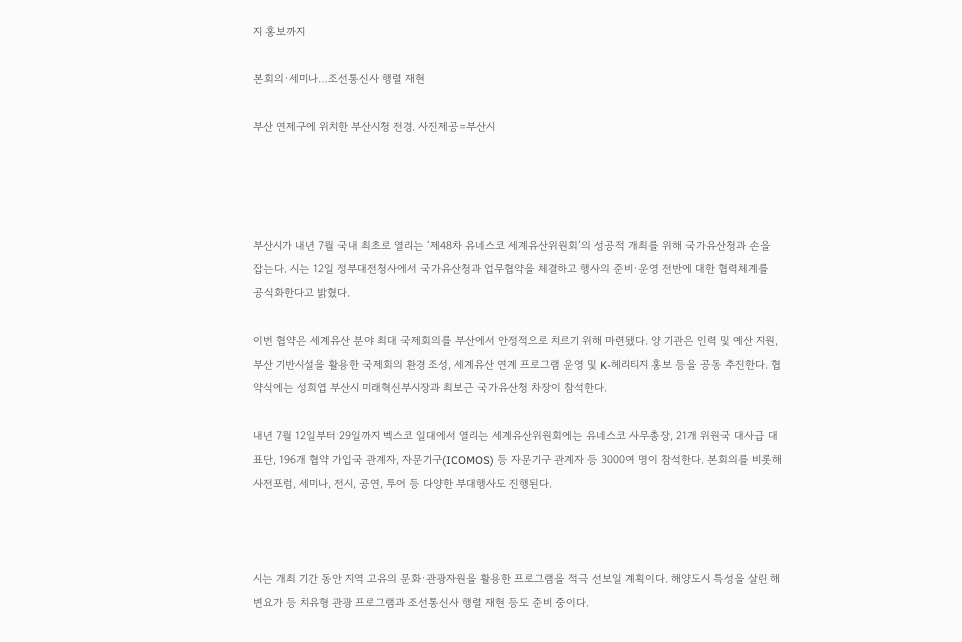지 홍보까지

본회의·세미나…조선통신사 행렬 재현

부산 연제구에 위치한 부산시청 전경. 사진제공=부산시




부산시가 내년 7월 국내 최초로 열리는 ‘제48차 유네스코 세계유산위원회’의 성공적 개최를 위해 국가유산청과 손을 잡는다. 시는 12일 정부대전청사에서 국가유산청과 업무협약을 체결하고 행사의 준비·운영 전반에 대한 협력체계를 공식화한다고 밝혔다.

이번 협약은 세계유산 분야 최대 국제회의를 부산에서 안정적으로 치르기 위해 마련됐다. 양 기관은 인력 및 예산 지원, 부산 기반시설을 활용한 국제회의 환경 조성, 세계유산 연계 프로그램 운영 및 K-헤리티지 홍보 등을 공동 추진한다. 협약식에는 성희엽 부산시 미래혁신부시장과 최보근 국가유산청 차장이 참석한다.

내년 7월 12일부터 29일까지 벡스코 일대에서 열리는 세계유산위원회에는 유네스코 사무총장, 21개 위원국 대사급 대표단, 196개 협약 가입국 관계자, 자문기구(ICOMOS) 등 자문기구 관계자 등 3000여 명이 참석한다. 본회의를 비롯해 사전포럼, 세미나, 전시, 공연, 투어 등 다양한 부대행사도 진행된다.



시는 개최 기간 동안 지역 고유의 문화·관광자원을 활용한 프로그램을 적극 선보일 계획이다. 해양도시 특성을 살린 해변요가 등 치유형 관광 프로그램과 조선통신사 행렬 재현 등도 준비 중이다.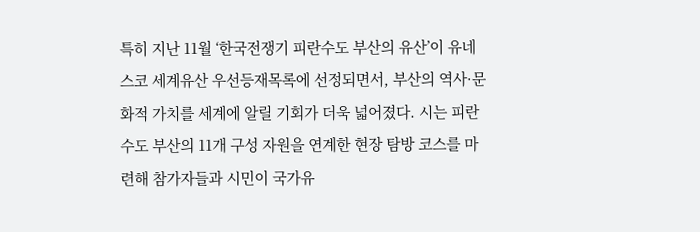특히 지난 11월 ‘한국전쟁기 피란수도 부산의 유산’이 유네스코 세계유산 우선등재목록에 선정되면서, 부산의 역사·문화적 가치를 세계에 알릴 기회가 더욱 넓어졌다. 시는 피란수도 부산의 11개 구성 자원을 연계한 현장 탐방 코스를 마련해 참가자들과 시민이 국가유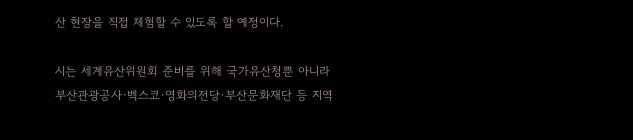산 현장을 직접 체험할 수 있도록 할 예정이다.

시는 세계유산위원회 준비를 위해 국가유산청뿐 아니라 부산관광공사·벡스코·영화의전당·부산문화재단 등 지역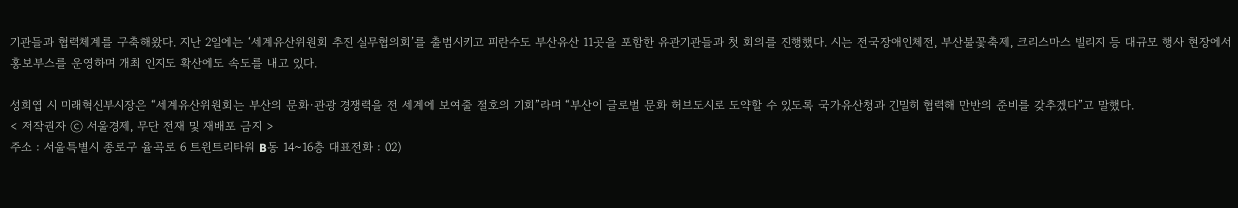기관들과 협력체계를 구축해왔다. 지난 2일에는 ‘세계유산위원회 추진 실무협의회’를 출범시키고 피란수도 부산유산 11곳을 포함한 유관기관들과 첫 회의를 진행했다. 시는 전국장애인체전, 부산불꽃축제, 크리스마스 빌리지 등 대규모 행사 현장에서 홍보부스를 운영하며 개최 인지도 확산에도 속도를 내고 있다.

성희엽 시 미래혁신부시장은 “세계유산위원회는 부산의 문화·관광 경쟁력을 전 세계에 보여줄 절호의 기회”라며 “부산이 글로벌 문화 허브도시로 도약할 수 있도록 국가유산청과 긴밀히 협력해 만반의 준비를 갖추겠다”고 말했다.
< 저작권자 ⓒ 서울경제, 무단 전재 및 재배포 금지 >
주소 : 서울특별시 종로구 율곡로 6 트윈트리타워 B동 14~16층 대표전화 : 02)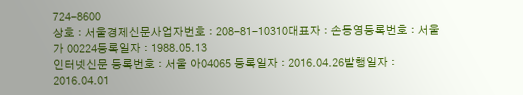724-8600
상호 : 서울경제신문사업자번호 : 208-81-10310대표자 : 손동영등록번호 : 서울 가 00224등록일자 : 1988.05.13
인터넷신문 등록번호 : 서울 아04065 등록일자 : 2016.04.26발행일자 : 2016.04.01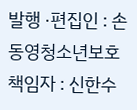발행 ·편집인 : 손동영청소년보호책임자 : 신한수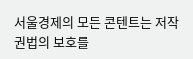서울경제의 모든 콘텐트는 저작권법의 보호를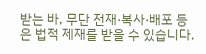받는 바, 무단 전재·복사·배포 등은 법적 제재를 받을 수 있습니다.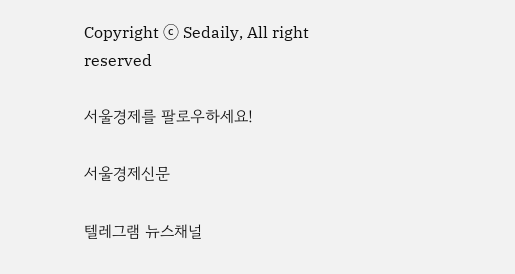Copyright ⓒ Sedaily, All right reserved

서울경제를 팔로우하세요!

서울경제신문

텔레그램 뉴스채널